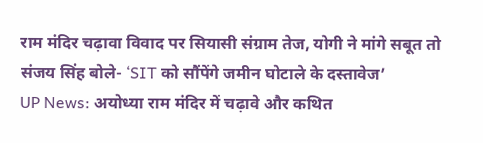राम मंदिर चढ़ावा विवाद पर सियासी संग्राम तेज, योगी ने मांगे सबूत तो संजय सिंह बोले- ‘SIT को सौंपेंगे जमीन घोटाले के दस्तावेज’
UP News: अयोध्या राम मंदिर में चढ़ावे और कथित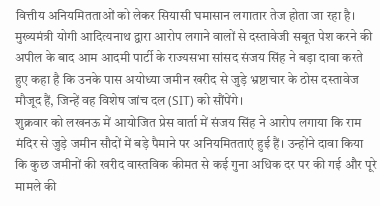वित्तीय अनियमितताओं को लेकर सियासी घमासान लगातार तेज होता जा रहा है। मुख्यमंत्री योगी आदित्यनाथ द्वारा आरोप लगाने वालों से दस्तावेजी सबूत पेश करने की अपील के बाद आम आदमी पार्टी के राज्यसभा सांसद संजय सिंह ने बड़ा दावा करते हुए कहा है कि उनके पास अयोध्या जमीन खरीद से जुड़े भ्रष्टाचार के ठोस दस्तावेज मौजूद हैं, जिन्हें वह विशेष जांच दल (SIT) को सौंपेंगे।
शुक्रवार को लखनऊ में आयोजित प्रेस वार्ता में संजय सिंह ने आरोप लगाया कि राम मंदिर से जुड़े जमीन सौदों में बड़े पैमाने पर अनियमितताएं हुई हैं। उन्होंने दावा किया कि कुछ जमीनों की खरीद वास्तविक कीमत से कई गुना अधिक दर पर की गई और पूरे मामले की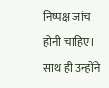निष्पक्ष जांच होनी चाहिए। साथ ही उन्होंने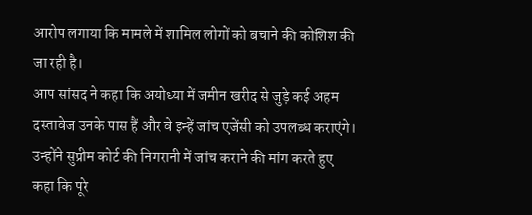आरोप लगाया कि मामले में शामिल लोगों को बचाने की कोशिश की जा रही है।
आप सांसद ने कहा कि अयोध्या में जमीन खरीद से जुड़े कई अहम दस्तावेज उनके पास हैं और वे इन्हें जांच एजेंसी को उपलब्ध कराएंगे। उन्होंने सुप्रीम कोर्ट की निगरानी में जांच कराने की मांग करते हुए कहा कि पूरे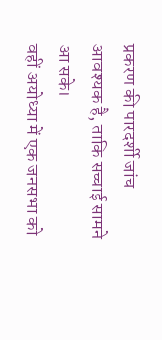प्रकरण की पारदर्शी जांच आवश्यक है, ताकि सच्चाई सामने आ सके।
वहीं अयोध्या में एक जनसभा को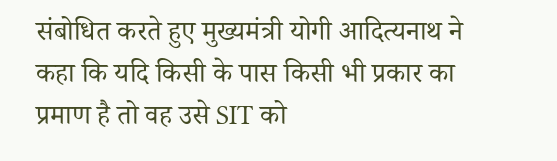संबोधित करते हुए मुख्यमंत्री योगी आदित्यनाथ ने कहा कि यदि किसी के पास किसी भी प्रकार का प्रमाण है तो वह उसे SIT को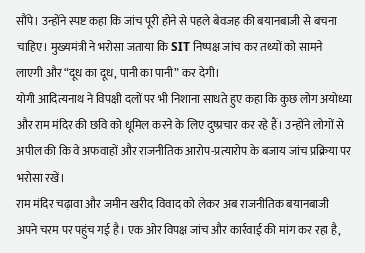सौंपे। उन्होंने स्पष्ट कहा कि जांच पूरी होने से पहले बेवजह की बयानबाजी से बचना चाहिए। मुख्यमंत्री ने भरोसा जताया कि SIT निष्पक्ष जांच कर तथ्यों को सामने लाएगी और “दूध का दूध, पानी का पानी” कर देगी।
योगी आदित्यनाथ ने विपक्षी दलों पर भी निशाना साधते हुए कहा कि कुछ लोग अयोध्या और राम मंदिर की छवि को धूमिल करने के लिए दुष्प्रचार कर रहे हैं। उन्होंने लोगों से अपील की कि वे अफवाहों और राजनीतिक आरोप-प्रत्यारोप के बजाय जांच प्रक्रिया पर भरोसा रखें।
राम मंदिर चढ़ावा और जमीन खरीद विवाद को लेकर अब राजनीतिक बयानबाजी अपने चरम पर पहुंच गई है। एक ओर विपक्ष जांच और कार्रवाई की मांग कर रहा है,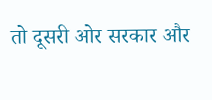तो दूसरी ओर सरकार और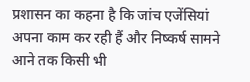प्रशासन का कहना है कि जांच एजेंसियां अपना काम कर रही हैं और निष्कर्ष सामने आने तक किसी भी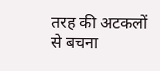तरह की अटकलों से बचना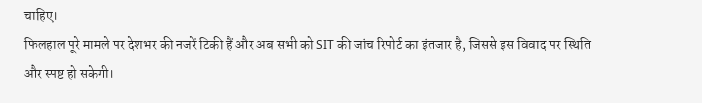चाहिए।
फिलहाल पूरे मामले पर देशभर की नजरें टिकी हैं और अब सभी को SIT की जांच रिपोर्ट का इंतजार है, जिससे इस विवाद पर स्थिति और स्पष्ट हो सकेगी।